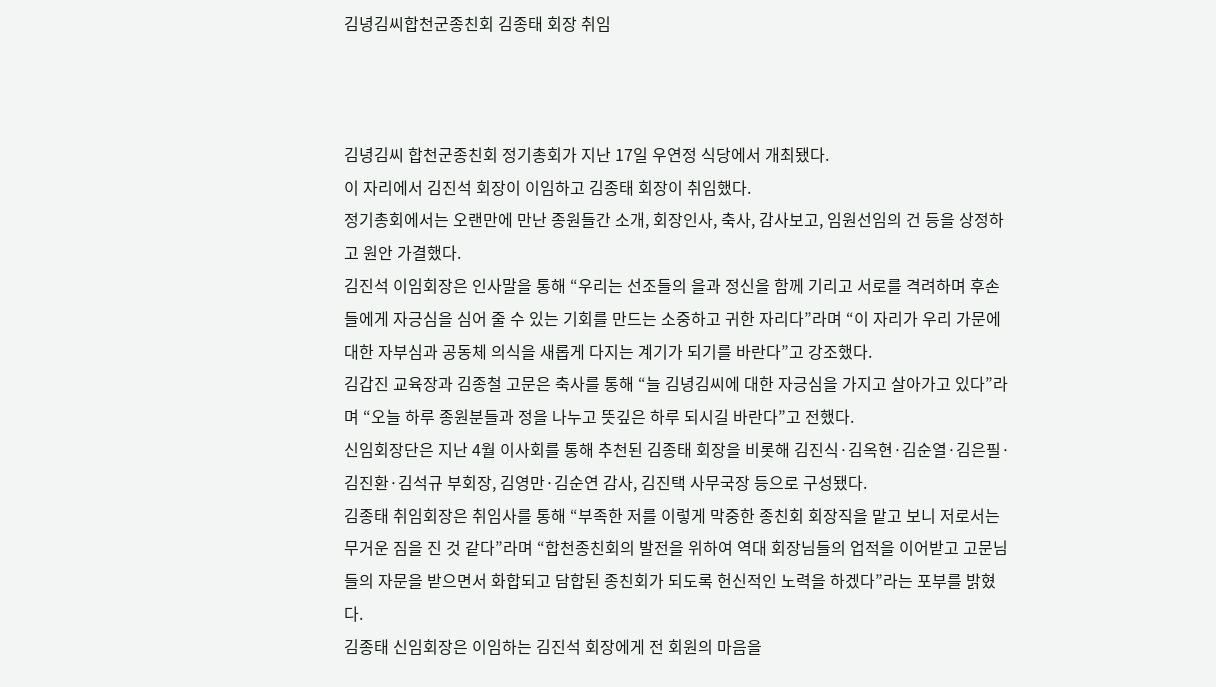김녕김씨합천군종친회 김종태 회장 취임



김녕김씨 합천군종친회 정기총회가 지난 17일 우연정 식당에서 개최됐다.
이 자리에서 김진석 회장이 이임하고 김종태 회장이 취임했다.
정기총회에서는 오랜만에 만난 종원들간 소개, 회장인사, 축사, 감사보고, 임원선임의 건 등을 상정하고 원안 가결했다.
김진석 이임회장은 인사말을 통해 “우리는 선조들의 을과 정신을 함께 기리고 서로를 격려하며 후손들에게 자긍심을 심어 줄 수 있는 기회를 만드는 소중하고 귀한 자리다”라며 “이 자리가 우리 가문에 대한 자부심과 공동체 의식을 새롭게 다지는 계기가 되기를 바란다”고 강조했다.
김갑진 교육장과 김종철 고문은 축사를 통해 “늘 김녕김씨에 대한 자긍심을 가지고 살아가고 있다”라며 “오늘 하루 종원분들과 정을 나누고 뜻깊은 하루 되시길 바란다”고 전했다.
신임회장단은 지난 4월 이사회를 통해 추천된 김종태 회장을 비롯해 김진식·김옥현·김순열·김은필·김진환·김석규 부회장, 김영만·김순연 감사, 김진택 사무국장 등으로 구성됐다.
김종태 취임회장은 취임사를 통해 “부족한 저를 이렇게 막중한 종친회 회장직을 맡고 보니 저로서는 무거운 짐을 진 것 같다”라며 “합천종친회의 발전을 위하여 역대 회장님들의 업적을 이어받고 고문님들의 자문을 받으면서 화합되고 담합된 종친회가 되도록 헌신적인 노력을 하겠다”라는 포부를 밝혔다.
김종태 신임회장은 이임하는 김진석 회장에게 전 회원의 마음을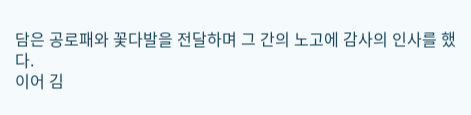담은 공로패와 꽃다발을 전달하며 그 간의 노고에 감사의 인사를 했다.
이어 김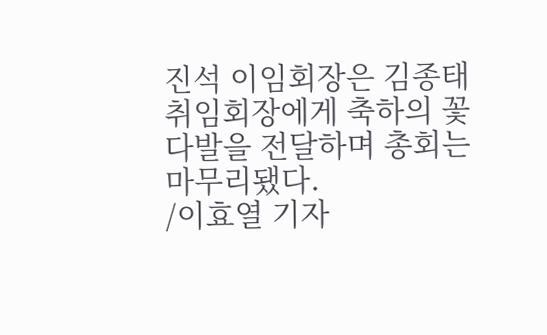진석 이임회장은 김종태 취임회장에게 축하의 꽃다발을 전달하며 총회는 마무리됐다.
/이효열 기자